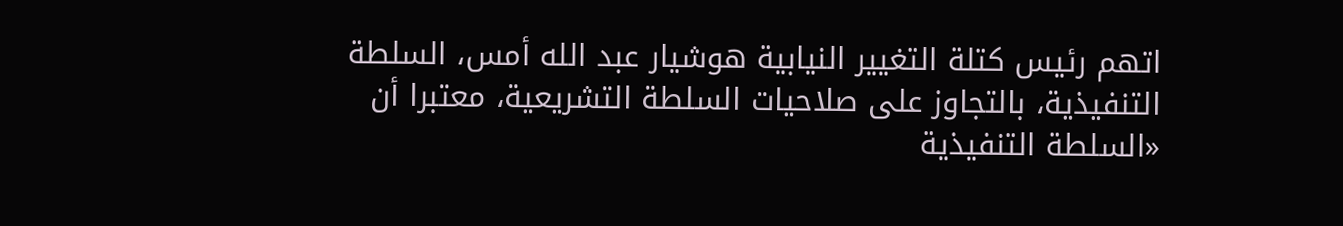اتهم رئيس كتلة التغيير النيابية هوشيار عبد الله أمس، السلطة التنفيذية، بالتجاوز على صلاحيات السلطة التشريعية، معتبرا أن «السلطة التنفيذية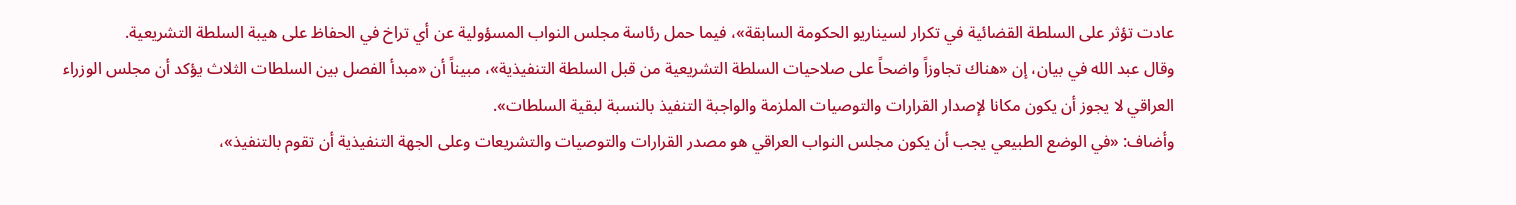عادت تؤثر على السلطة القضائية في تكرار لسيناريو الحكومة السابقة»، فيما حمل رئاسة مجلس النواب المسؤولية عن أي تراخ في الحفاظ على هيبة السلطة التشريعية.
وقال عبد الله في بيان، إن «هناك تجاوزاً واضحاً على صلاحيات السلطة التشريعية من قبل السلطة التنفيذية»، مبيناً أن «مبدأ الفصل بين السلطات الثلاث يؤكد أن مجلس الوزراء العراقي لا يجوز أن يكون مكانا لإصدار القرارات والتوصيات الملزمة والواجبة التنفيذ بالنسبة لبقية السلطات».
وأضاف: «في الوضع الطبيعي يجب أن يكون مجلس النواب العراقي هو مصدر القرارات والتوصيات والتشريعات وعلى الجهة التنفيذية أن تقوم بالتنفيذ»،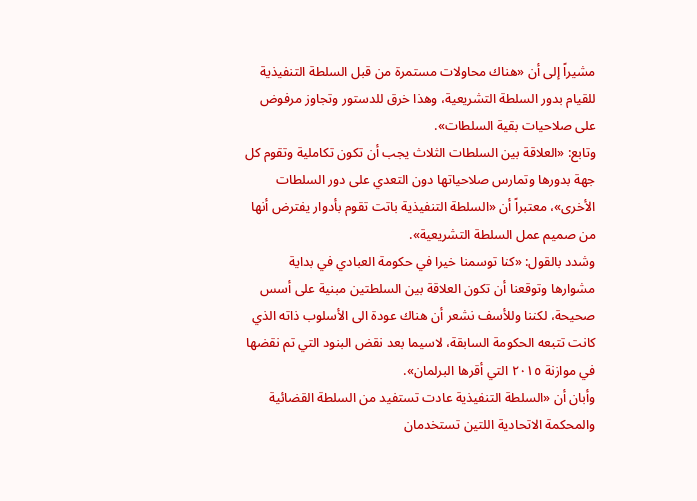مشيراً إلى أن «هناك محاولات مستمرة من قبل السلطة التنفيذية للقيام بدور السلطة التشريعية، وهذا خرق للدستور وتجاوز مرفوض على صلاحيات بقية السلطات».
وتابع: «العلاقة بين السلطات الثلاث يجب أن تكون تكاملية وتقوم كل جهة بدورها وتمارس صلاحياتها دون التعدي على دور السلطات الأخرى»، معتبراً أن «السلطة التنفيذية باتت تقوم بأدوار يفترض أنها من صميم عمل السلطة التشريعية».
وشدد بالقول: «كنا توسمنا خيرا في حكومة العبادي في بداية مشوارها وتوقعنا أن تكون العلاقة بين السلطتين مبنية على أسس صحيحة، لكننا وللأسف نشعر أن هناك عودة الى الأسلوب ذاته الذي كانت تتبعه الحكومة السابقة، لاسيما بعد نقض البنود التي تم نقضها في موازنة ٢٠١٥ التي أقرها البرلمان».
وأبان أن «السلطة التنفيذية عادت تستفيد من السلطة القضائية والمحكمة الاتحادية اللتين تستخدمان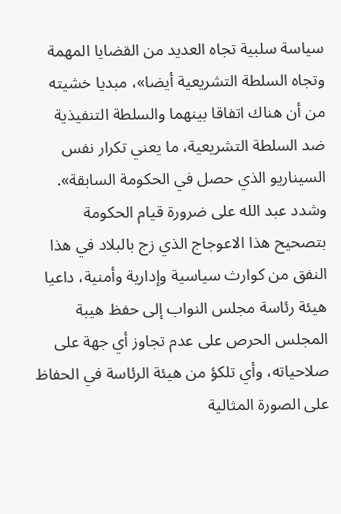سياسة سلبية تجاه العديد من القضايا المهمة وتجاه السلطة التشريعية أيضا»، مبديا خشيته من أن هناك اتفاقا بينهما والسلطة التنفيذية ضد السلطة التشريعية، ما يعني تكرار نفس السيناريو الذي حصل في الحكومة السابقة».
وشدد عبد الله على ضرورة قيام الحكومة بتصحيح هذا الاعوجاج الذي زج بالبلاد في هذا النفق من كوارث سياسية وإدارية وأمنية، داعيا هيئة رئاسة مجلس النواب إلى حفظ هيبة المجلس الحرص على عدم تجاوز أي جهة على صلاحياته، وأي تلكؤ من هيئة الرئاسة في الحفاظ على الصورة المثالية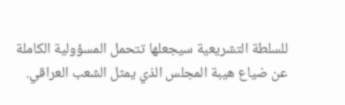للسلطة التشريعية سيجعلها تتحمل المسؤولية الكاملة عن ضياع هيبة المجلس الذي يمثل الشعب العراقي.